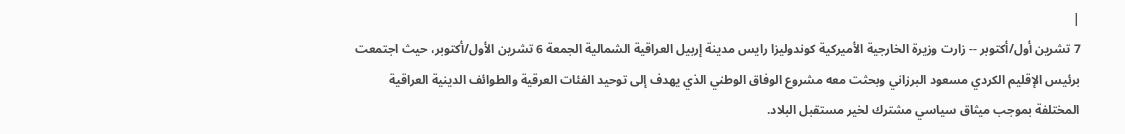|
7 تشرين أول/أكتوبر -- زارت وزيرة الخارجية الأميركية كوندوليزا رايس مدينة إربيل العراقية الشمالية الجمعة 6 تشرين الأول/أكتوبر، حيث اجتمعت برئيس الإقليم الكردي مسعود البرزاني وبحثت معه مشروع الوفاق الوطني الذي يهدف إلى توحيد الفئات العرقية والطوائف الدينية العراقية المختلفة بموجب ميثاق سياسي مشترك لخير مستقبل البلاد.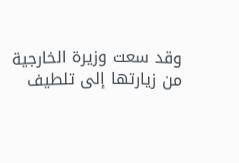وقد سعت وزيرة الخارجية من زيارتها إلى تلطيف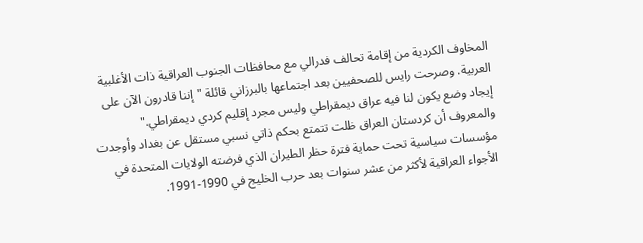المخاوف الكردية من إقامة تحالف فدرالي مع محافظات الجنوب العراقية ذات الأغلبية العربية. وصرحت رايس للصحفيين بعد اجتماعها بالبرزاني قائلة "إننا قادرون الآن على إيجاد وضع يكون لنا فيه عراق ديمقراطي وليس مجرد إقليم كردي ديمقراطي."
والمعروف أن كردستان العراق ظلت تتمتع بحكم ذاتي نسبي مستقل عن بغداد وأوجدت مؤسسات سياسية تحت حماية فترة حظر الطيران الذي فرضته الولايات المتحدة في الأجواء العراقية لأكثر من عشر سنوات بعد حرب الخليج في 1990-1991.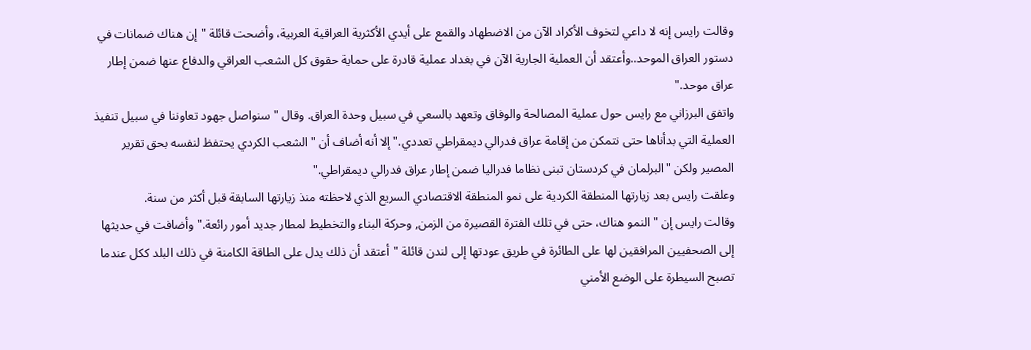وقالت رايس إنه لا داعي لتخوف الأكراد الآن من الاضطهاد والقمع على أيدي الأكثرية العراقية العربية، وأضحت قائلة "إن هناك ضمانات في دستور العراق الموحد..وأعتقد أن العملية الجارية الآن في بغداد عملية قادرة على حماية حقوق كل الشعب العراقي والدفاع عنها ضمن إطار عراق موحد."
واتفق البرزاني مع رايس حول عملية المصالحة والوفاق وتعهد بالسعي في سبيل وحدة العراق. وقال "سنواصل جهود تعاوننا في سبيل تنفيذ العملية التي بدأناها حتى نتمكن من إقامة عراق فدرالي ديمقراطي تعددي." إلا أنه أضاف أن "الشعب الكردي يحتفظ لنفسه بحق تقرير المصير ولكن "البرلمان في كردستان تبنى نظاما فدراليا ضمن إطار عراق فدرالي ديمقراطي."
وعلقت رايس بعد زيارتها المنطقة الكردية على نمو المنطقة الاقتصادي السريع الذي لاحظته منذ زيارتها السابقة قبل أكثر من سنة.
وقالت رايس إن "النمو هناك، حتى في تلك الفترة القصيرة من الزمن, وحركة البناء والتخطيط لمطار جديد أمور رائعة." وأضافت في حديثها إلى الصحفيين المرافقين لها على الطائرة في طريق عودتها إلى لندن قائلة "أعتقد أن ذلك يدل على الطاقة الكامنة في ذلك البلد ككل عندما تصبح السيطرة على الوضع الأمني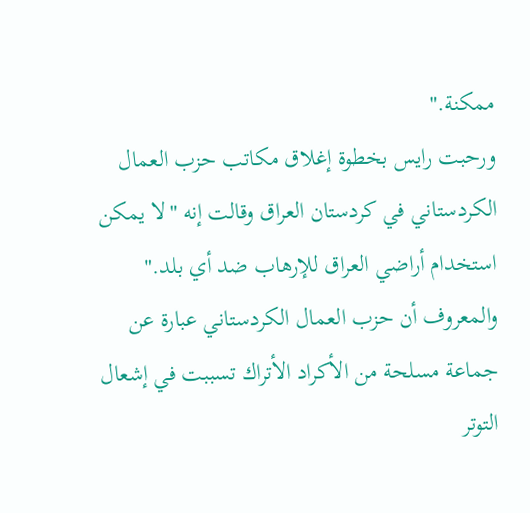ممكنة."
ورحبت رايس بخطوة إغلاق مكاتب حزب العمال الكردستاني في كردستان العراق وقالت إنه "لا يمكن استخدام أراضي العراق للإرهاب ضد أي بلد." والمعروف أن حزب العمال الكردستاني عبارة عن جماعة مسلحة من الأكراد الأتراك تسببت في إشعال التوتر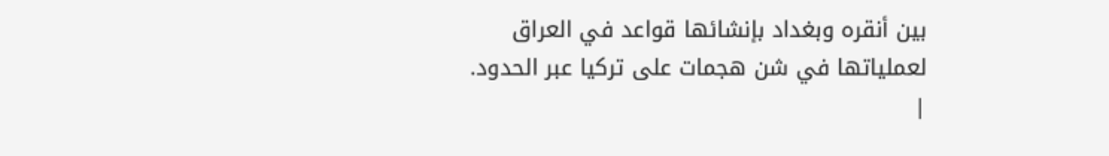بين أنقره وبغداد بإنشائها قواعد في العراق لعملياتها في شن هجمات على تركيا عبر الحدود.
|